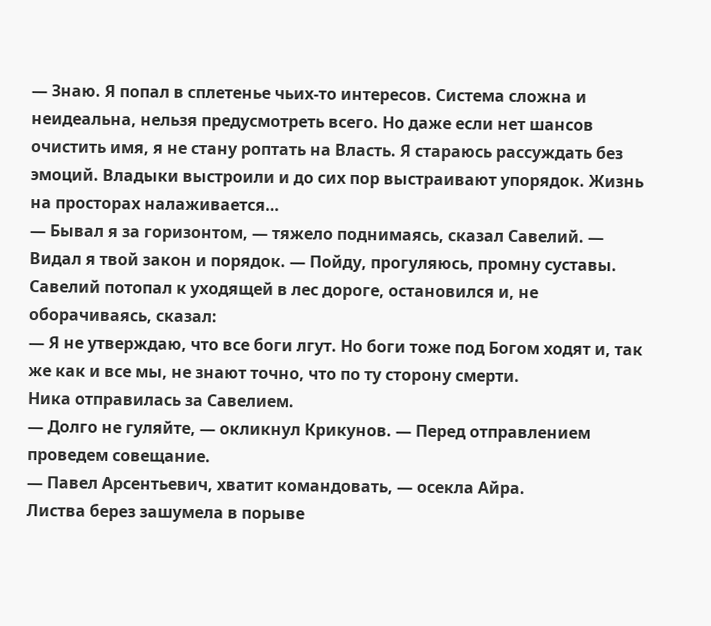— Знаю. Я попал в сплетенье чьих-то интересов. Система сложна и неидеальна, нельзя предусмотреть всего. Но даже если нет шансов очистить имя, я не стану роптать на Власть. Я стараюсь рассуждать без эмоций. Владыки выстроили и до сих пор выстраивают упорядок. Жизнь на просторах налаживается…
— Бывал я за горизонтом, — тяжело поднимаясь, сказал Савелий. — Видал я твой закон и порядок. — Пойду, прогуляюсь, промну суставы.
Савелий потопал к уходящей в лес дороге, остановился и, не оборачиваясь, сказал:
— Я не утверждаю, что все боги лгут. Но боги тоже под Богом ходят и, так же как и все мы, не знают точно, что по ту сторону смерти.
Ника отправилась за Савелием.
— Долго не гуляйте, — окликнул Крикунов. — Перед отправлением проведем совещание.
— Павел Арсентьевич, хватит командовать, — осекла Айра.
Листва берез зашумела в порыве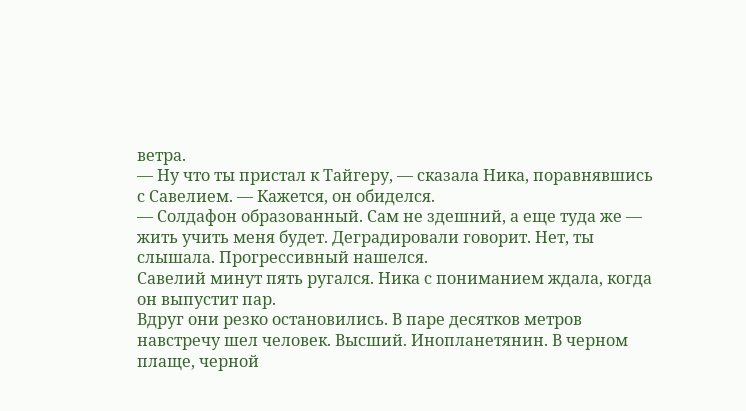ветра.
— Ну что ты пристал к Тайгеру, — сказала Ника, поравнявшись с Савелием. — Кажется, он обиделся.
— Солдафон образованный. Сам не здешний, а еще туда же — жить учить меня будет. Деградировали говорит. Нет, ты слышала. Прогрессивный нашелся.
Савелий минут пять ругался. Ника с пониманием ждала, когда он выпустит пар.
Вдруг они резко остановились. В паре десятков метров навстречу шел человек. Высший. Инопланетянин. В черном плаще, черной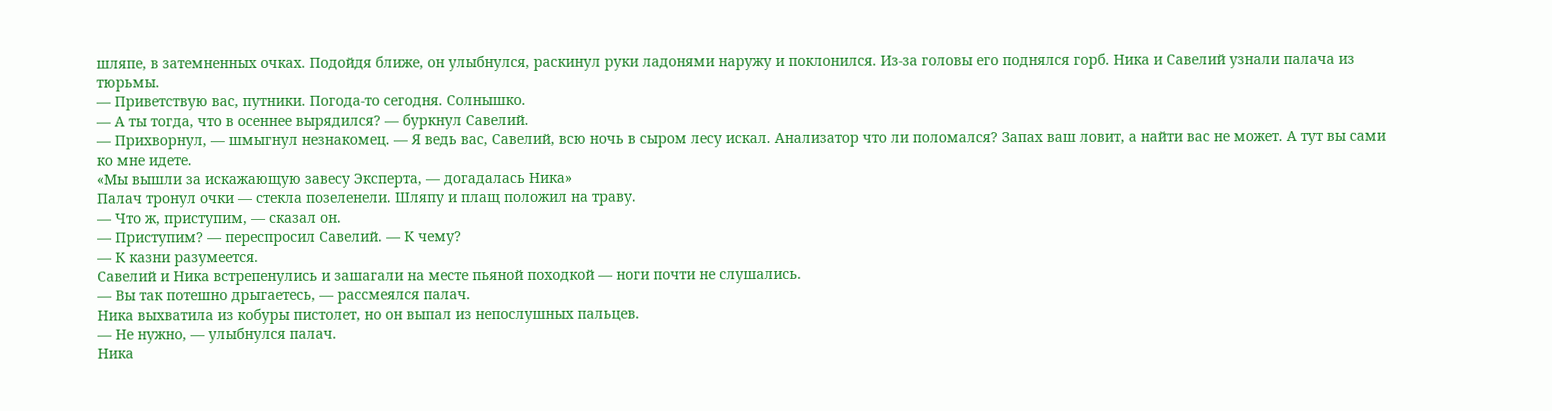шляпе, в затемненных очках. Подойдя ближе, он улыбнулся, раскинул руки ладонями наружу и поклонился. Из-за головы его поднялся горб. Ника и Савелий узнали палача из тюрьмы.
— Приветствую вас, путники. Погода-то сегодня. Солнышко.
— А ты тогда, что в осеннее вырядился? — буркнул Савелий.
— Прихворнул, — шмыгнул незнакомец. — Я ведь вас, Савелий, всю ночь в сыром лесу искал. Анализатор что ли поломался? Запах ваш ловит, а найти вас не может. А тут вы сами ко мне идете.
«Мы вышли за искажающую завесу Эксперта, — догадалась Ника»
Палач тронул очки — стекла позеленели. Шляпу и плащ положил на траву.
— Что ж, приступим, — сказал он.
— Приступим? — переспросил Савелий. — К чему?
— К казни разумеется.
Савелий и Ника встрепенулись и зашагали на месте пьяной походкой — ноги почти не слушались.
— Вы так потешно дрыгаетесь, — рассмеялся палач.
Ника выхватила из кобуры пистолет, но он выпал из непослушных пальцев.
— Не нужно, — улыбнулся палач.
Ника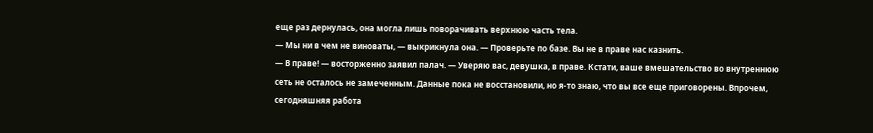еще раз дернулась, она могла лишь поворачивать верхнюю часть тела.
— Мы ни в чем не виноваты, — выкрикнула она. — Проверьте по базе. Вы не в праве нас казнить.
— В праве! — восторженно заявил палач. — Уверяю вас, девушка, в праве. Кстати, ваше вмешательство во внутреннюю сеть не осталось не замеченным. Данные пока не восстановили, но я-то знаю, что вы все еще приговорены. Впрочем, сегодняшняя работа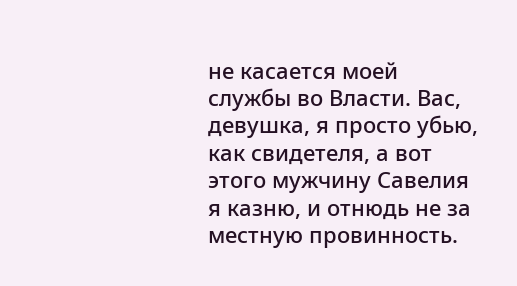не касается моей службы во Власти. Вас, девушка, я просто убью, как свидетеля, а вот этого мужчину Савелия я казню, и отнюдь не за местную провинность.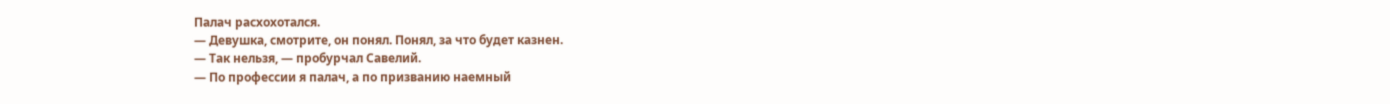Палач расхохотался.
— Девушка, смотрите, он понял. Понял, за что будет казнен.
— Так нельзя, — пробурчал Савелий.
— По профессии я палач, а по призванию наемный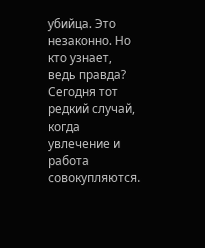убийца. Это незаконно. Но кто узнает, ведь правда? Сегодня тот редкий случай, когда увлечение и работа совокупляются.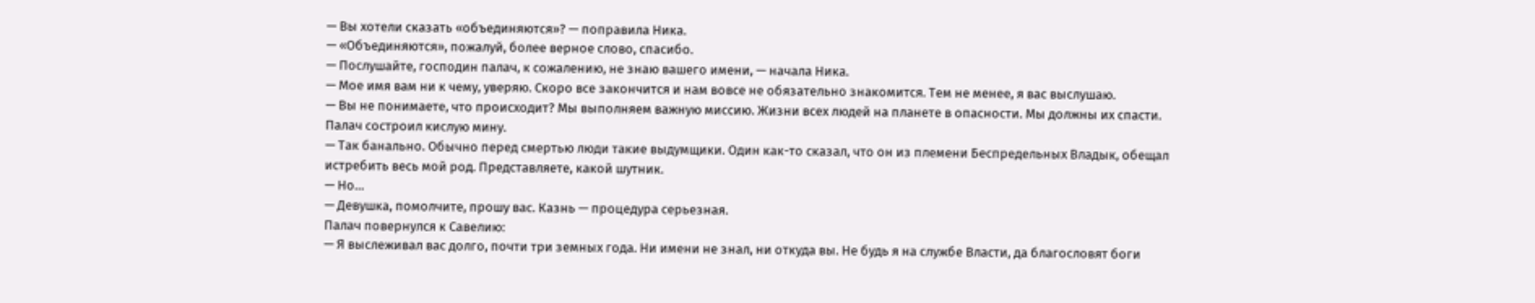— Вы хотели сказать «объединяются»? — поправила Ника.
— «Объединяются», пожалуй, более верное слово, спасибо.
— Послушайте, господин палач, к сожалению, не знаю вашего имени, — начала Ника.
— Мое имя вам ни к чему, уверяю. Скоро все закончится и нам вовсе не обязательно знакомится. Тем не менее, я вас выслушаю.
— Вы не понимаете, что происходит? Мы выполняем важную миссию. Жизни всех людей на планете в опасности. Мы должны их спасти.
Палач состроил кислую мину.
— Так банально. Обычно перед смертью люди такие выдумщики. Один как-то сказал, что он из племени Беспредельных Владык, обещал истребить весь мой род. Представляете, какой шутник.
— Но…
— Девушка, помолчите, прошу вас. Казнь — процедура серьезная.
Палач повернулся к Савелию:
— Я выслеживал вас долго, почти три земных года. Ни имени не знал, ни откуда вы. Не будь я на службе Власти, да благословят боги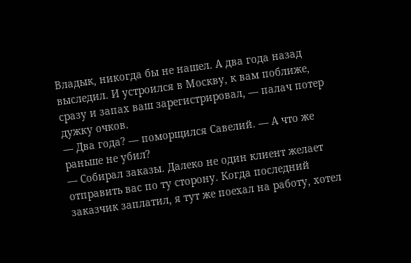Владык, никогда бы не нашел. А два года назад выследил. И устроился в Москву, к вам поближе, сразу и запах ваш зарегистрировал, — палач потер дужку очков.
— Два года? — поморщился Савелий. — А что же раньше не убил?
— Собирал заказы. Далеко не один клиент желает отправить вас по ту сторону. Когда последний заказчик заплатил, я тут же поехал на работу, хотел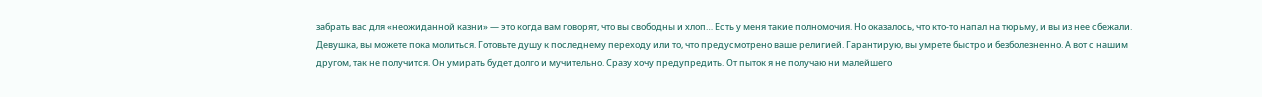забрать вас для «неожиданной казни» — это когда вам говорят, что вы свободны и хлоп… Есть у меня такие полномочия. Но оказалось, что кто-то напал на тюрьму, и вы из нее сбежали. Девушка, вы можете пока молиться. Готовьте душу к последнему переходу или то, что предусмотрено ваше религией. Гарантирую, вы умрете быстро и безболезненно. А вот с нашим другом, так не получится. Он умирать будет долго и мучительно. Сразу хочу предупредить. От пыток я не получаю ни малейшего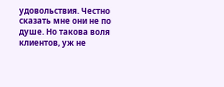удовольствия. Честно сказать мне они не по душе. Но такова воля клиентов, уж не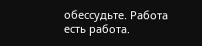обессудьте. Работа есть работа.